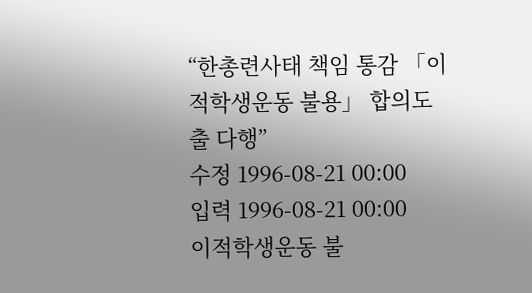“한총련사태 책임 통감 「이적학생운동 불용」 합의도출 다행”
수정 1996-08-21 00:00
입력 1996-08-21 00:00
이적학생운동 불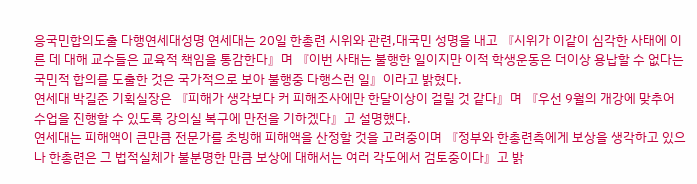응국민합의도출 다행연세대성명 연세대는 20일 한총련 시위와 관련,대국민 성명을 내고 『시위가 이같이 심각한 사태에 이른 데 대해 교수들은 교육적 책임을 통감한다』며 『이번 사태는 불행한 일이지만 이적 학생운동은 더이상 용납할 수 없다는 국민적 합의를 도출한 것은 국가적으로 보아 불행중 다행스런 일』이라고 밝혔다.
연세대 박길준 기획실장은 『피해가 생각보다 커 피해조사에만 한달이상이 걸릴 것 같다』며 『우선 9월의 개강에 맞추어 수업을 진행할 수 있도록 강의실 복구에 만전을 기하겠다』고 설명했다.
연세대는 피해액이 큰만큼 전문가를 초빙해 피해액을 산정할 것을 고려중이며 『정부와 한총련측에게 보상을 생각하고 있으나 한총련은 그 법적실체가 불분명한 만큼 보상에 대해서는 여러 각도에서 검토중이다』고 밝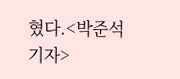혔다.<박준석 기자>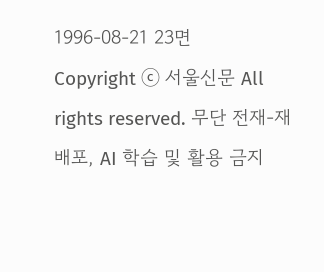1996-08-21 23면
Copyright ⓒ 서울신문 All rights reserved. 무단 전재-재배포, AI 학습 및 활용 금지